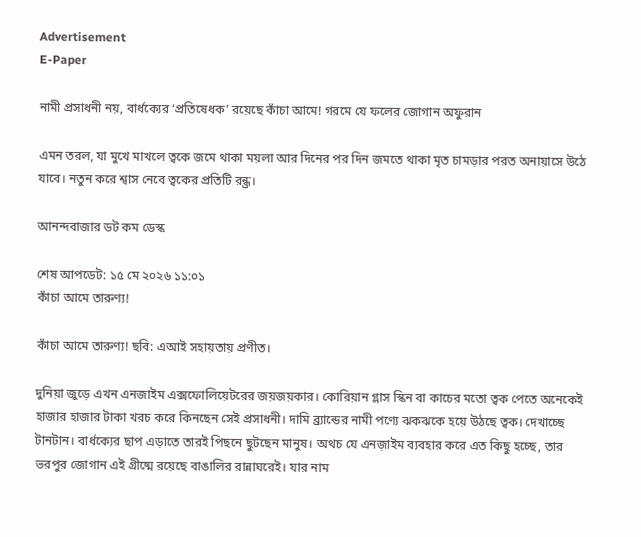Advertisement
E-Paper

নামী প্রসাধনী নয়, বার্ধক্যের ‘প্রতিষেধক’ রয়েছে কাঁচা আমে! গরমে যে ফলের জোগান অফুরান

এমন তরল, যা মুখে মাখলে ত্বকে জমে থাকা ময়লা আর দিনের পর দিন জমতে থাকা মৃত চামড়ার পরত অনায়াসে উঠে যাবে। নতুন করে শ্বাস নেবে ত্বকের প্রতিটি রন্ধ্র।

আনন্দবাজার ডট কম ডেস্ক

শেষ আপডেট: ১৫ মে ২০২৬ ১১:০১
কাঁচা আমে তারুণ্য!

কাঁচা আমে তারুণ্য! ছবি: এআই সহায়তায় প্রণীত।

দুনিয়া জুড়ে এখন এনজাইম এক্সফোলিয়েটরের জয়জয়কার। কোরিয়ান গ্লাস স্কিন বা কাচের মতো ত্বক পেতে অনেকেই হাজার হাজার টাকা খরচ করে কিনছেন সেই প্রসাধনী। দামি ব্র্যান্ডের নামী পণ্যে ঝকঝকে হয়ে উঠছে ত্বক। দেখাচ্ছে টানটান। বার্ধক্যের ছাপ এড়াতে তারই পিছনে ছুটছেন মানুষ। অথচ যে এনজ়াইম ব্যবহার করে এত কিছু হচ্ছে, তার ভরপুর জোগান এই গ্রীষ্মে রয়েছে বাঙালির রান্নাঘরেই। যার নাম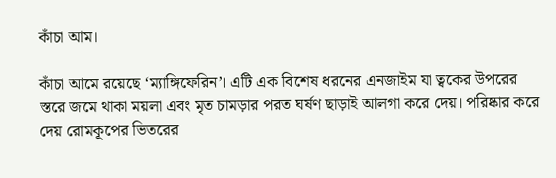কাঁচা আম।

কাঁচা আমে রয়েছে ‘ম্যাঙ্গিফেরিন’। এটি এক বিশেষ ধরনের এনজাইম যা ত্বকের উপরের স্তরে জমে থাকা ময়লা এবং মৃত চামড়ার পরত ঘর্ষণ ছাড়াই আলগা করে দেয়। পরিষ্কার করে দেয় রোমকূপের ভিতরের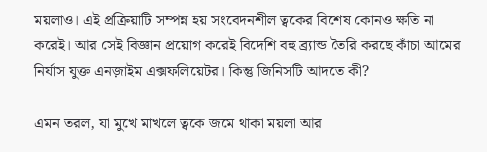ময়লাও। এই প্রক্রিয়াটি সম্পন্ন হয় সংবেদনশীল ত্বকের বিশেষ কোনও ক্ষতি না করেই। আর সেই বিজ্ঞান প্রয়োগ করেই বিদেশি বহু ব্র্যান্ড তৈরি করছে কাঁচা আমের নির্যাস যুক্ত এনজ়াইম এক্সফলিয়েটর। কিন্তু জিনিসটি আদতে কী?

এমন তরল, যা মুখে মাখলে ত্বকে জমে থাকা ময়লা আর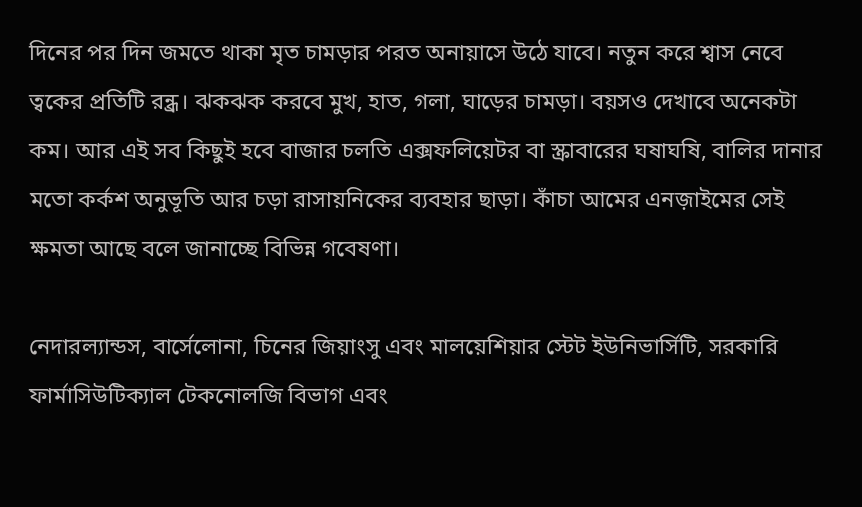দিনের পর দিন জমতে থাকা মৃত চামড়ার পরত অনায়াসে উঠে যাবে। নতুন করে শ্বাস নেবে ত্বকের প্রতিটি রন্ধ্র। ঝকঝক করবে মুখ, হাত, গলা, ঘাড়ের চামড়া। বয়সও দেখাবে অনেকটা কম। আর এই সব কিছুই হবে বাজার চলতি এক্সফলিয়েটর বা স্ক্রাবারের ঘষাঘষি, বালির দানার মতো কর্কশ অনুভূতি আর চড়া রাসায়নিকের ব্যবহার ছাড়া। কাঁচা আমের এনজ়াইমের সেই ক্ষমতা আছে বলে জানাচ্ছে বিভিন্ন গবেষণা।

নেদারল্যান্ডস, বার্সেলোনা, চিনের জিয়াংসু এবং মালয়েশিয়ার স্টেট ইউনিভার্সিটি, সরকারি ফার্মাসিউটিক্যাল টেকনোলজি বিভাগ এবং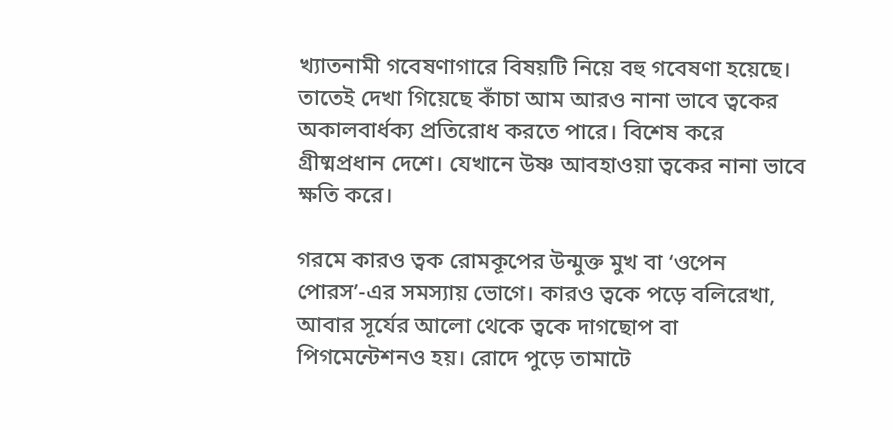খ্যাতনামী গবেষণাগারে বিষয়টি নিয়ে বহু গবেষণা হয়েছে। তাতেই দেখা গিয়েছে কাঁচা আম আরও নানা ভাবে ত্বকের অকালবার্ধক্য প্রতিরোধ করতে পারে। বিশেষ করে গ্রীষ্মপ্রধান দেশে। যেখানে উষ্ণ আবহাওয়া ত্বকের নানা ভাবে ক্ষতি করে।

গরমে কারও ত্বক রোমকূপের উন্মুক্ত মুখ বা ‘ওপেন পোরস’-এর সমস্যায় ভোগে। কারও ত্বকে পড়ে বলিরেখা, আবার সূর্যের আলো থেকে ত্বকে দাগছোপ বা পিগমেন্টেশনও হয়। রোদে পুড়ে তামাটে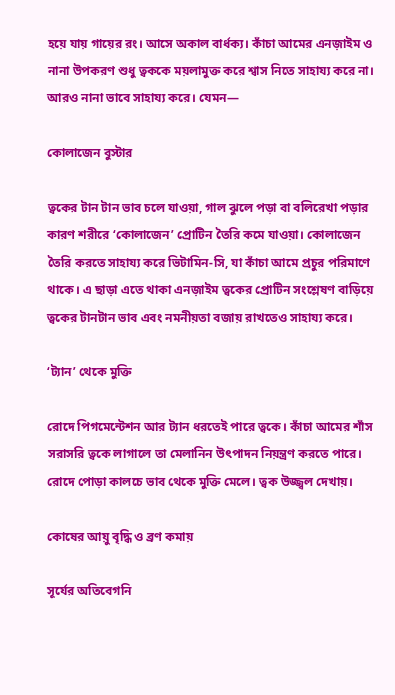হয়ে যায় গায়ের রং। আসে অকাল বার্ধক্য। কাঁচা আমের এনজ়াইম ও নানা উপকরণ শুধু ত্বককে ময়লামুক্ত করে শ্বাস নিতে সাহায্য করে না। আরও নানা ভাবে সাহায্য করে। যেমন—

কোলাজেন বুস্টার

ত্বকের টান টান ভাব চলে যাওয়া, গাল ঝুলে পড়া বা বলিরেখা পড়ার কারণ শরীরে ‘কোলাজেন’ প্রোটিন তৈরি কমে যাওয়া। কোলাজেন তৈরি করতে সাহায্য করে ভিটামিন-সি, যা কাঁচা আমে প্রচুর পরিমাণে থাকে। এ ছাড়া এতে থাকা এনজ়াইম ত্বকের প্রোটিন সংশ্লেষণ বাড়িয়ে ত্বকের টানটান ভাব এবং নমনীয়তা বজায় রাখতেও সাহায্য করে।

‘ট্যান’ থেকে মুক্তি

রোদে পিগমেন্টেশন আর ট্যান ধরতেই পারে ত্বকে। কাঁচা আমের শাঁস সরাসরি ত্বকে লাগালে তা মেলানিন উৎপাদন নিয়ন্ত্রণ করতে পারে। রোদে পোড়া কালচে ভাব থেকে মুক্তি মেলে। ত্বক উজ্জ্বল দেখায়।

কোষের আয়ু বৃদ্ধি ও ব্রণ কমায়

সূর্যের অতিবেগনি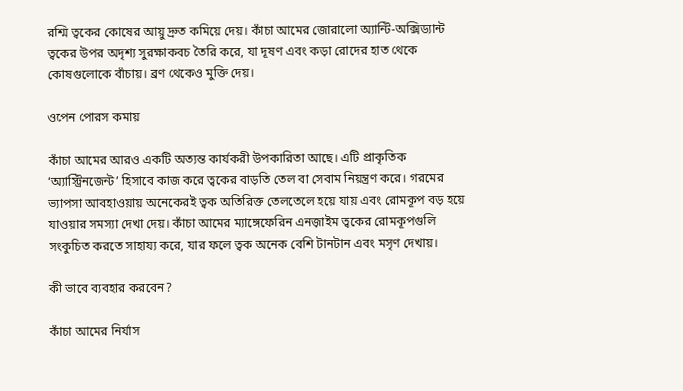রশ্মি ত্বকের কোষের আয়ু দ্রুত কমিয়ে দেয়। কাঁচা আমের জোরালো অ্যান্টি-অক্সিড্যান্ট ত্বকের উপর অদৃশ্য সুরক্ষাকবচ তৈরি করে, যা দূষণ এবং কড়া রোদের হাত থেকে কোষগুলোকে বাঁচায়। ব্রণ থেকেও মুক্তি দেয়।

ওপেন পোরস কমায়

কাঁচা আমের আরও একটি অত্যন্ত কার্যকরী উপকারিতা আছে। এটি প্রাকৃতিক ‘অ্যাস্ট্রিনজেন্ট’ হিসাবে কাজ করে ত্বকের বাড়তি তেল বা সেবাম নিয়ন্ত্রণ করে। গরমের ভ্যাপসা আবহাওয়ায় অনেকেরই ত্বক অতিরিক্ত তেলতেলে হয়ে যায় এবং রোমকূপ বড় হয়ে যাওয়ার সমস্যা দেখা দেয়। কাঁচা আমের ম্যাঙ্গেফেরিন এনজ়াইম ত্বকের রোমকূপগুলি সংকুচিত করতে সাহায্য করে, যার ফলে ত্বক অনেক বেশি টানটান এবং মসৃণ দেখায়।

কী ভাবে ব্যবহার করবেন?

কাঁচা আমের নির্যাস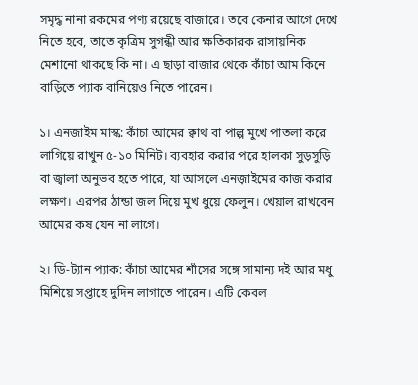সমৃদ্ধ নানা রকমের পণ্য রয়েছে বাজারে। তবে কেনার আগে দেখে নিতে হবে, তাতে কৃত্রিম সুগন্ধী আর ক্ষতিকারক রাসায়নিক মেশানো থাকছে কি না। এ ছাড়া বাজার থেকে কাঁচা আম কিনে বাড়িতে প্যাক বানিয়েও নিতে পারেন।

১। এনজাইম মাস্ক: কাঁচা আমের ক্বাথ বা পাল্প মুখে পাতলা করে লাগিয়ে রাখুন ৫-১০ মিনিট। ব্যবহার করার পরে হালকা সুড়সুড়ি বা জ্বালা অনুভব হতে পারে, যা আসলে এনজ়াইমের কাজ করার লক্ষণ। এরপর ঠান্ডা জল দিয়ে মুখ ধুয়ে ফেলুন। খেয়াল রাখবেন আমের কষ যেন না লাগে।

২। ডি-ট্যান প্যাক: কাঁচা আমের শাঁসের সঙ্গে সামান্য দই আর মধু মিশিয়ে সপ্তাহে দুদিন লাগাতে পারেন। এটি কেবল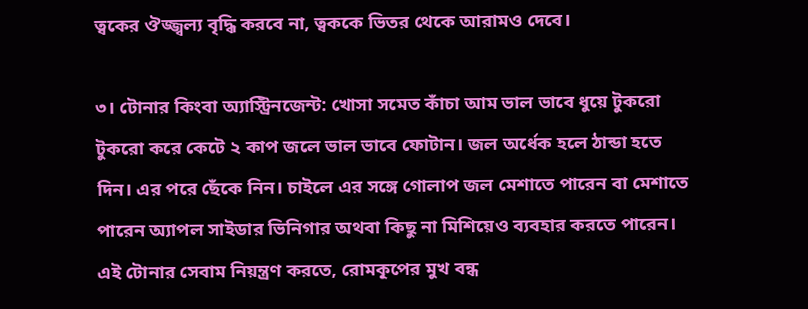ত্বকের ঔজ্জ্বল্য বৃদ্ধি করবে না, ত্বককে ভিতর থেকে আরামও দেবে।

৩। টোনার কিংবা অ্যাস্ট্রিনজেন্ট: খোসা সমেত কাঁচা আম ভাল ভাবে ধুয়ে টুকরো টুকরো করে কেটে ২ কাপ জলে ভাল ভাবে ফোটান। জল অর্ধেক হলে ঠান্ডা হতে দিন। এর পরে ছেঁকে নিন। চাইলে এর সঙ্গে গোলাপ জল মেশাতে পারেন বা মেশাতে পারেন অ্যাপল সাইডার ভিনিগার অথবা কিছু না মিশিয়েও ব্যবহার করতে পারেন। এই টোনার সেবাম নিয়ন্ত্রণ করতে, রোমকূপের মুখ বন্ধ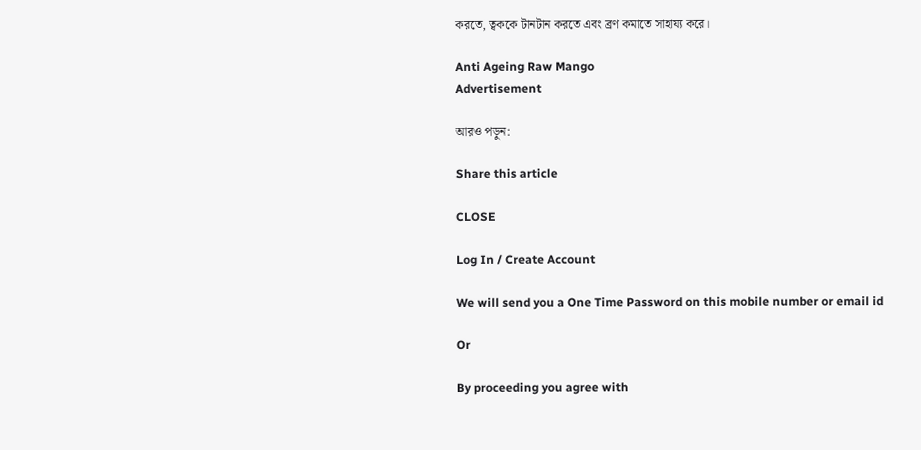করতে, ত্বককে টানটান করতে এবং ব্রণ কমাতে সাহায্য করে।

Anti Ageing Raw Mango
Advertisement

আরও পড়ুন:

Share this article

CLOSE

Log In / Create Account

We will send you a One Time Password on this mobile number or email id

Or

By proceeding you agree with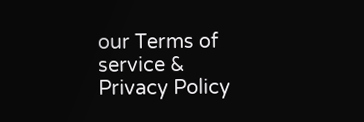our Terms of service & Privacy Policy